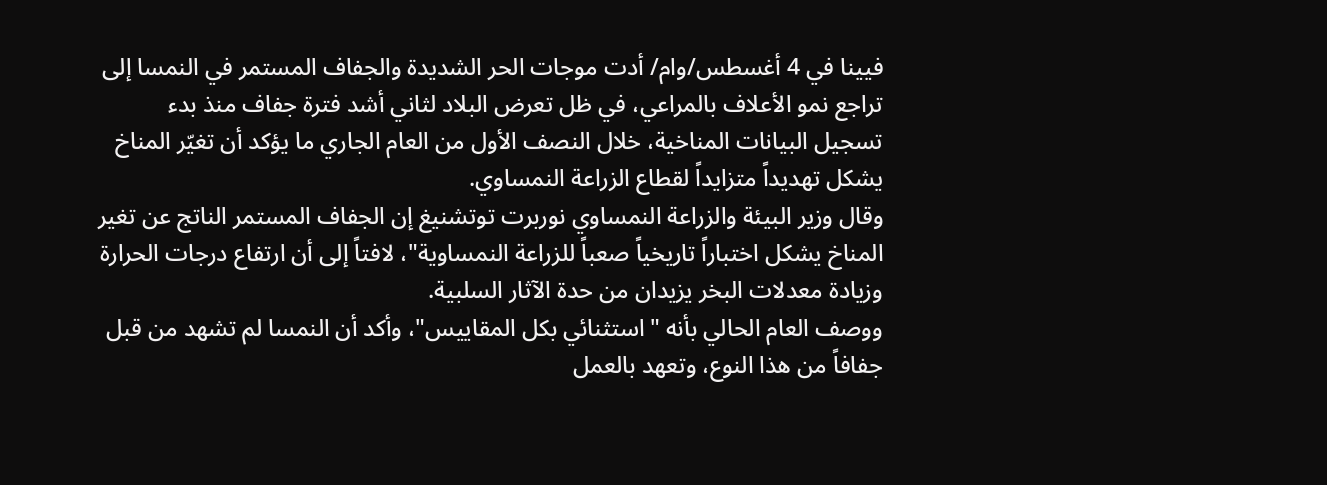فيينا في 4 أغسطس/وام/ أدت موجات الحر الشديدة والجفاف المستمر في النمسا إلى تراجع نمو الأعلاف بالمراعي، في ظل تعرض البلاد لثاني أشد فترة جفاف منذ بدء تسجيل البيانات المناخية، خلال النصف الأول من العام الجاري ما يؤكد أن تغيّر المناخ يشكل تهديداً متزايداً لقطاع الزراعة النمساوي.
وقال وزير البيئة والزراعة النمساوي نوربرت توتشنيغ إن الجفاف المستمر الناتج عن تغير المناخ يشكل اختباراً تاريخياً صعباً للزراعة النمساوية"، لافتاً إلى أن ارتفاع درجات الحرارة وزيادة معدلات البخر يزيدان من حدة الآثار السلبية.
ووصف العام الحالي بأنه "استثنائي بكل المقاييس"، وأكد أن النمسا لم تشهد من قبل جفافاً من هذا النوع، وتعهد بالعمل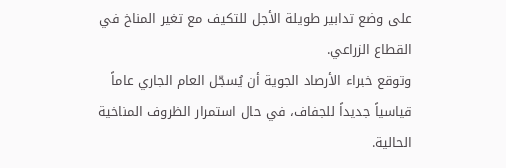على وضع تدابير طويلة الأجل للتكيف مع تغير المناخ في القطاع الزراعي.
وتوقع خبراء الأرصاد الجوية أن يُسجّل العام الجاري عاماً قياسياً جديداً للجفاف، في حال استمرار الظروف المناخية الحالية.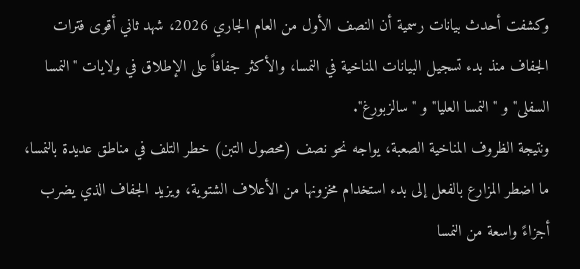وكشفت أحدث بيانات رسمية أن النصف الأول من العام الجاري 2026، شهد ثاني أقوى فترات الجفاف منذ بدء تسجيل البيانات المناخية في النمسا، والأكثر جفافاً على الإطلاق في ولايات "النمسا السفلى" و "النمسا العليا" و "سالزبورغ".
ونتيجة الظروف المناخية الصعبة، يواجه نحو نصف (محصول التبن) خطر التلف في مناطق عديدة بالنمسا، ما اضطر المزارع بالفعل إلى بدء استخدام مخزونها من الأعلاف الشتوية، ويزيد الجفاف الذي يضرب أجزاءً واسعة من النمسا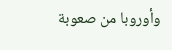وأوروبا من صعوبة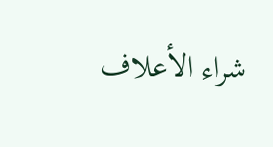شراء الأعلاف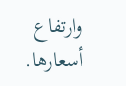وارتفاع أسعارها.